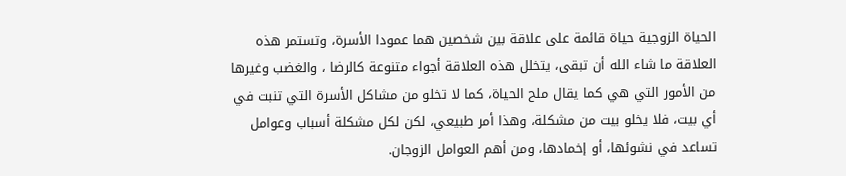الحياة الزوجية حياة قائمة على علاقة بين شخصين هما عمودا الأسرة، وتستمر هذه العلاقة ما شاء الله أن تبقى، يتخلل هذه العلاقة أجواء متنوعة كالرضا ، والغضب وغيرها من الأمور التي هي كما يقال ملح الحياة، كما لا تخلو من مشاكل الأسرة التي تنبت في أي بيت، فلا يخلو بيت من مشكلة، وهذا أمر طبيعي، لكن لكل مشكلة أسباب وعوامل تساعد في نشوئها، أو إخمادها، ومن أهم العوامل الزوجان.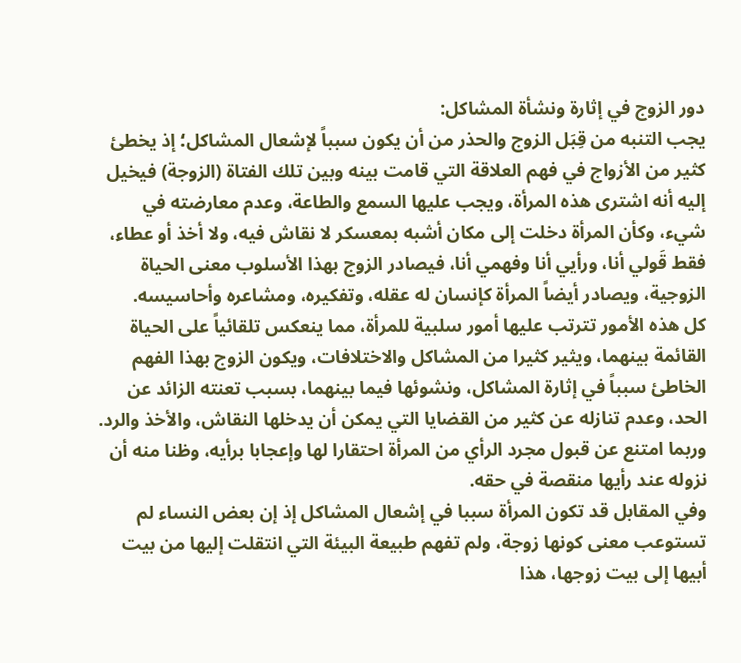دور الزوج في إثارة ونشأة المشاكل:
يجب التنبه من قِبَل الزوج والحذر من أن يكون سبباً لإشعال المشاكل؛ إذ يخطئ كثير من الأزواج في فهم العلاقة التي قامت بينه وبين تلك الفتاة (الزوجة) فيخيل إليه أنه اشترى هذه المرأة، ويجب عليها السمع والطاعة، وعدم معارضته في شيء، وكأن المرأة دخلت إلى مكان أشبه بمعسكر لا نقاش فيه، ولا أخذ أو عطاء، فقط قَولي أنا، ورأيي أنا وفهمي أنا، فيصادر الزوج بهذا الأسلوب معنى الحياة الزوجية، ويصادر أيضاً المرأة كإنسان له عقله، وتفكيره، ومشاعره وأحاسيسه.
كل هذه الأمور تترتب عليها أمور سلبية للمرأة، مما ينعكس تلقائياً على الحياة القائمة بينهما، ويثير كثيرا من المشاكل والاختلافات، ويكون الزوج بهذا الفهم الخاطئ سبباً في إثارة المشاكل، ونشوئها فيما بينهما، بسبب تعنته الزائد عن الحد، وعدم تنازله عن كثير من القضايا التي يمكن أن يدخلها النقاش، والأخذ والرد.
وربما امتنع عن قبول مجرد الرأي من المرأة احتقارا لها وإعجابا برأيه، وظنا منه أن نزوله عند رأيها منقصة في حقه.
وفي المقابل قد تكون المرأة سببا في إشعال المشاكل إذ إن بعض النساء لم تستوعب معنى كونها زوجة، ولم تفهم طبيعة البيئة التي انتقلت إليها من بيت أبيها إلى بيت زوجها، هذا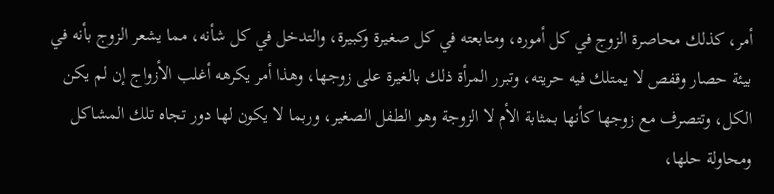أمر، كذلك محاصرة الزوج في كل أموره، ومتابعته في كل صغيرة وكبيرة، والتدخل في كل شأنه، مما يشعر الزوج بأنه في بيئة حصار وقفص لا يمتلك فيه حريته، وتبرر المرأة ذلك بالغيرة على زوجها، وهذا أمر يكرهه أغلب الأزواج إن لم يكن الكل، وتتصرف مع زوجها كأنها بمثابة الأم لا الزوجة وهو الطفل الصغير، وربما لا يكون لها دور تجاه تلك المشاكل ومحاولة حلها،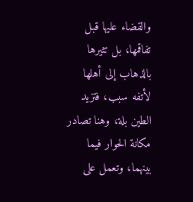والقضاء عليها قبل تفاقمها، بل تثيرها بالذهاب إلى أهلها لأتفه سبب، فتزيد الطين بلة، وهنا تصادر مكانة الحوار فيما بينهما، وتعمل على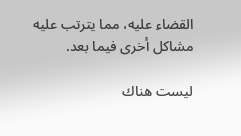القضاء عليه، مما يترتب عليه مشاكل أخرى فيما بعد.

ليست هناك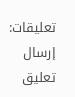تعليقات:
إرسال تعليق